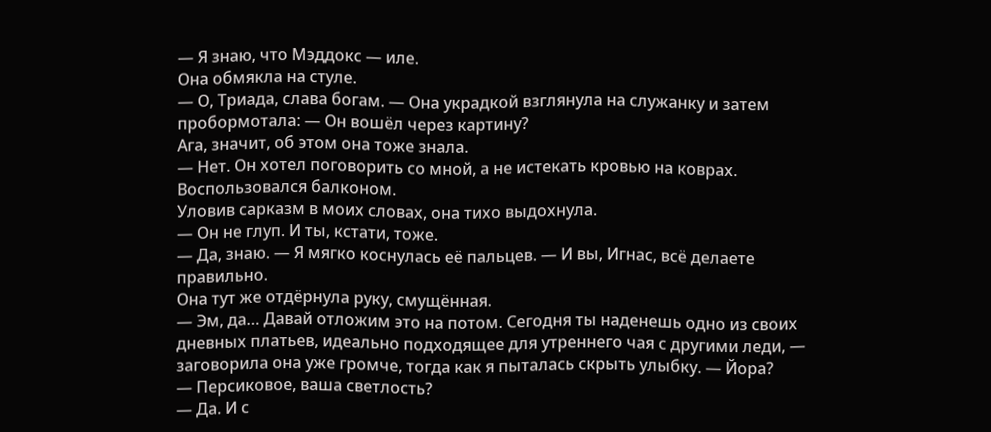— Я знаю, что Мэддокс — иле.
Она обмякла на стуле.
— О, Триада, слава богам. — Она украдкой взглянула на служанку и затем пробормотала: — Он вошёл через картину?
Ага, значит, об этом она тоже знала.
— Нет. Он хотел поговорить со мной, а не истекать кровью на коврах. Воспользовался балконом.
Уловив сарказм в моих словах, она тихо выдохнула.
— Он не глуп. И ты, кстати, тоже.
— Да, знаю. — Я мягко коснулась её пальцев. — И вы, Игнас, всё делаете правильно.
Она тут же отдёрнула руку, смущённая.
— Эм, да… Давай отложим это на потом. Сегодня ты наденешь одно из своих дневных платьев, идеально подходящее для утреннего чая с другими леди, — заговорила она уже громче, тогда как я пыталась скрыть улыбку. — Йора?
— Персиковое, ваша светлость?
— Да. И с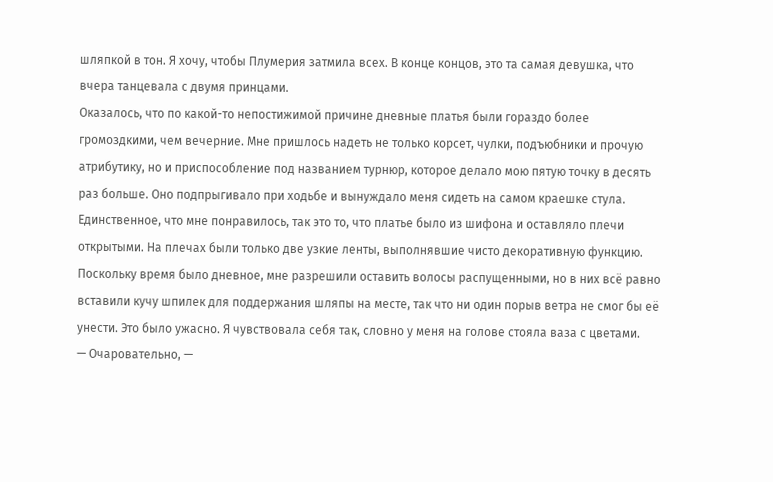шляпкой в тон. Я хочу, чтобы Плумерия затмила всех. В конце концов, это та самая девушка, что вчера танцевала с двумя принцами.
Оказалось, что по какой-то непостижимой причине дневные платья были гораздо более громоздкими, чем вечерние. Мне пришлось надеть не только корсет, чулки, подъюбники и прочую атрибутику, но и приспособление под названием турнюр, которое делало мою пятую точку в десять раз больше. Оно подпрыгивало при ходьбе и вынуждало меня сидеть на самом краешке стула.
Единственное, что мне понравилось, так это то, что платье было из шифона и оставляло плечи открытыми. На плечах были только две узкие ленты, выполнявшие чисто декоративную функцию.
Поскольку время было дневное, мне разрешили оставить волосы распущенными, но в них всё равно вставили кучу шпилек для поддержания шляпы на месте, так что ни один порыв ветра не смог бы её унести. Это было ужасно. Я чувствовала себя так, словно у меня на голове стояла ваза с цветами.
— Очаровательно, —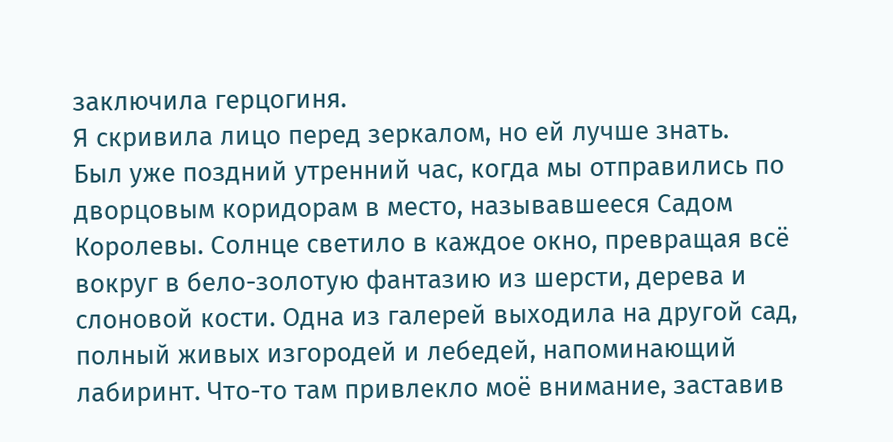заключила герцогиня.
Я скривила лицо перед зеркалом, но ей лучше знать.
Был уже поздний утренний час, когда мы отправились по дворцовым коридорам в место, называвшееся Садом Королевы. Солнце светило в каждое окно, превращая всё вокруг в бело-золотую фантазию из шерсти, дерева и слоновой кости. Одна из галерей выходила на другой сад, полный живых изгородей и лебедей, напоминающий лабиринт. Что-то там привлекло моё внимание, заставив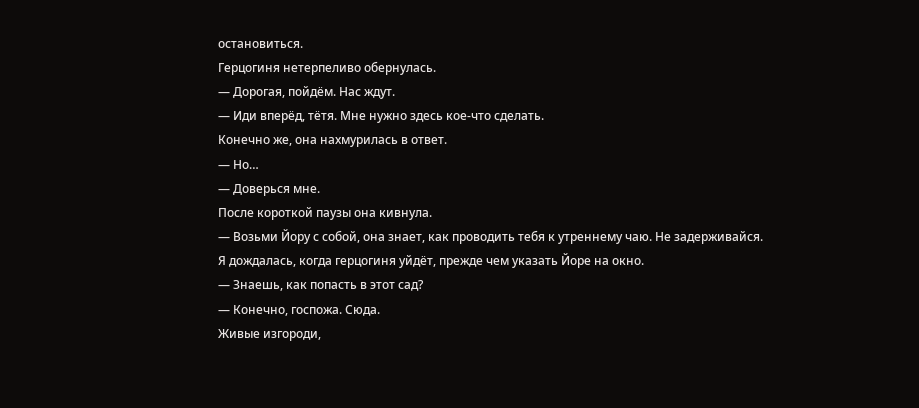остановиться.
Герцогиня нетерпеливо обернулась.
— Дорогая, пойдём. Нас ждут.
— Иди вперёд, тётя. Мне нужно здесь кое-что сделать.
Конечно же, она нахмурилась в ответ.
— Но…
— Доверься мне.
После короткой паузы она кивнула.
— Возьми Йору с собой, она знает, как проводить тебя к утреннему чаю. Не задерживайся.
Я дождалась, когда герцогиня уйдёт, прежде чем указать Йоре на окно.
— Знаешь, как попасть в этот сад?
— Конечно, госпожа. Сюда.
Живые изгороди,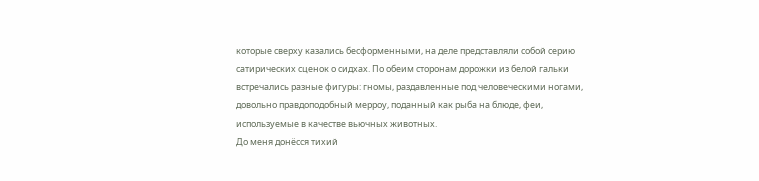которые сверху казались бесформенными, на деле представляли собой серию сатирических сценок о сидхах. По обеим сторонам дорожки из белой гальки встречались разные фигуры: гномы, раздавленные под человеческими ногами, довольно правдоподобный мерроу, поданный как рыба на блюде, феи, используемые в качестве вьючных животных.
До меня донёсся тихий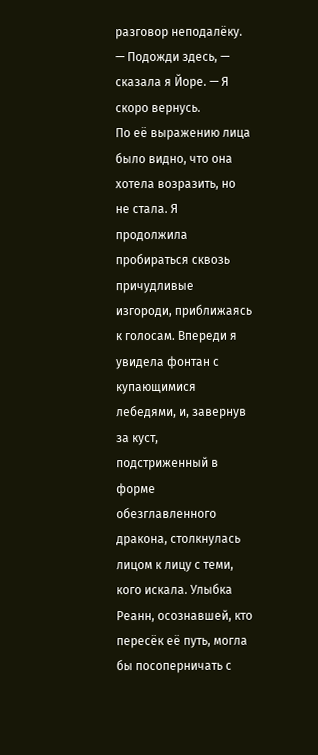разговор неподалёку.
— Подожди здесь, — сказала я Йоре. — Я скоро вернусь.
По её выражению лица было видно, что она хотела возразить, но не стала. Я продолжила пробираться сквозь причудливые изгороди, приближаясь к голосам. Впереди я увидела фонтан с купающимися лебедями, и, завернув за куст, подстриженный в форме обезглавленного дракона, столкнулась лицом к лицу с теми, кого искала. Улыбка Реанн, осознавшей, кто пересёк её путь, могла бы посоперничать с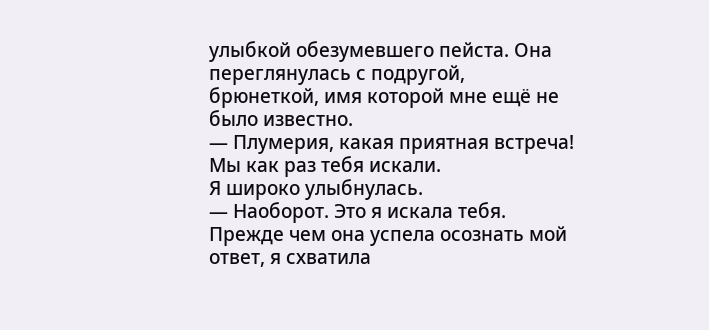улыбкой обезумевшего пейста. Она переглянулась с подругой, брюнеткой, имя которой мне ещё не было известно.
— Плумерия, какая приятная встреча! Мы как раз тебя искали.
Я широко улыбнулась.
— Наоборот. Это я искала тебя.
Прежде чем она успела осознать мой ответ, я схватила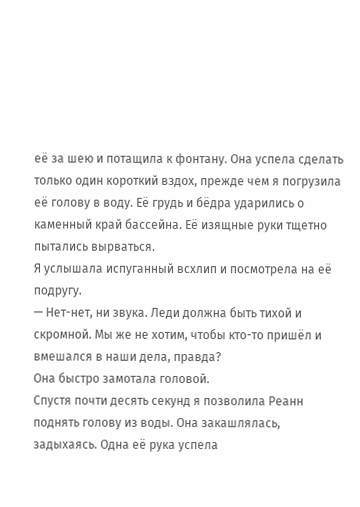её за шею и потащила к фонтану. Она успела сделать только один короткий вздох, прежде чем я погрузила её голову в воду. Её грудь и бёдра ударились о каменный край бассейна. Её изящные руки тщетно пытались вырваться.
Я услышала испуганный всхлип и посмотрела на её подругу.
— Нет-нет, ни звука. Леди должна быть тихой и скромной. Мы же не хотим, чтобы кто-то пришёл и вмешался в наши дела, правда?
Она быстро замотала головой.
Спустя почти десять секунд я позволила Реанн поднять голову из воды. Она закашлялась, задыхаясь. Одна её рука успела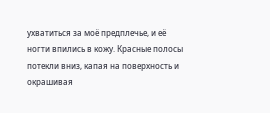ухватиться за моё предплечье, и её ногти впились в кожу. Красные полосы потекли вниз, капая на поверхность и окрашивая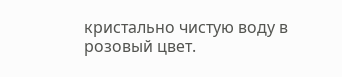кристально чистую воду в розовый цвет.